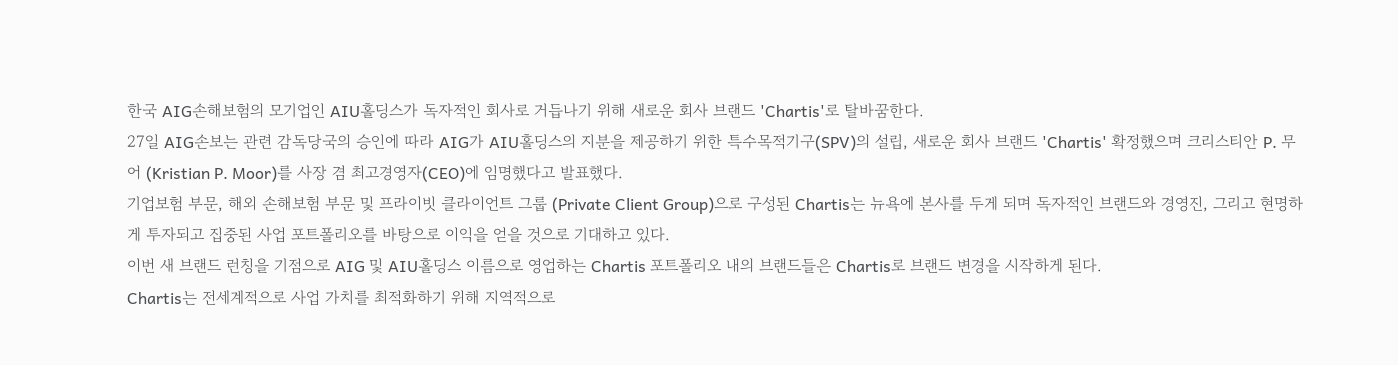한국 AIG손해보험의 모기업인 AIU홀딩스가 독자적인 회사로 거듭나기 위해 새로운 회사 브랜드 'Chartis'로 탈바꿈한다.
27일 AIG손보는 관련 감독당국의 승인에 따라 AIG가 AIU홀딩스의 지분을 제공하기 위한 특수목적기구(SPV)의 설립, 새로운 회사 브랜드 'Chartis' 확정했으며 크리스티안 P. 무어 (Kristian P. Moor)를 사장 겸 최고경영자(CEO)에 임명했다고 발표했다.
기업보험 부문, 해외 손해보험 부문 및 프라이빗 클라이언트 그룹 (Private Client Group)으로 구성된 Chartis는 뉴욕에 본사를 두게 되며 독자적인 브랜드와 경영진, 그리고 현명하게 투자되고 집중된 사업 포트폴리오를 바탕으로 이익을 얻을 것으로 기대하고 있다.
이번 새 브랜드 런칭을 기점으로 AIG 및 AIU홀딩스 이름으로 영업하는 Chartis 포트폴리오 내의 브랜드들은 Chartis로 브랜드 변경을 시작하게 된다.
Chartis는 전세계적으로 사업 가치를 최적화하기 위해 지역적으로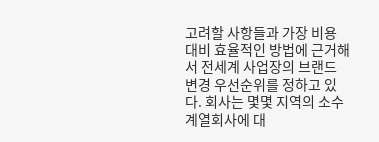고려할 사항들과 가장 비용 대비 효율적인 방법에 근거해서 전세계 사업장의 브랜드 변경 우선순위를 정하고 있다. 회사는 몇몇 지역의 소수 계열회사에 대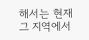해서는 현재 그 지역에서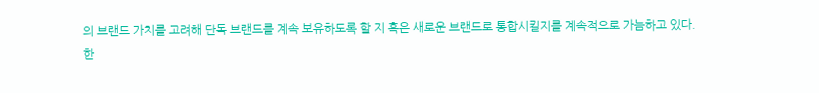의 브랜드 가치를 고려해 단독 브랜드를 계속 보유하도록 할 지 혹은 새로운 브랜드로 통합시킬지를 계속적으로 가늠하고 있다.
한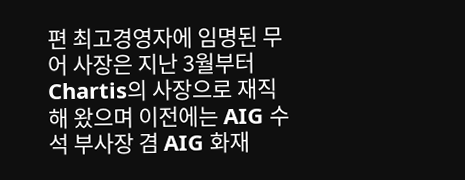편 최고경영자에 임명된 무어 사장은 지난 3월부터 Chartis의 사장으로 재직해 왔으며 이전에는 AIG 수석 부사장 겸 AIG 화재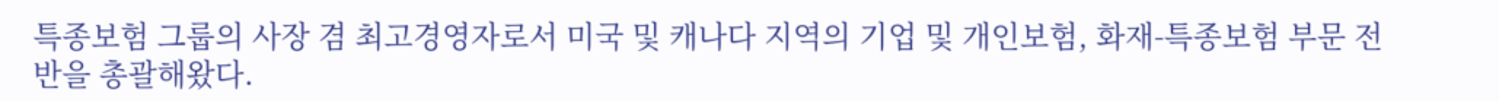특종보험 그룹의 사장 겸 최고경영자로서 미국 및 캐나다 지역의 기업 및 개인보험, 화재-특종보험 부문 전반을 총괄해왔다.